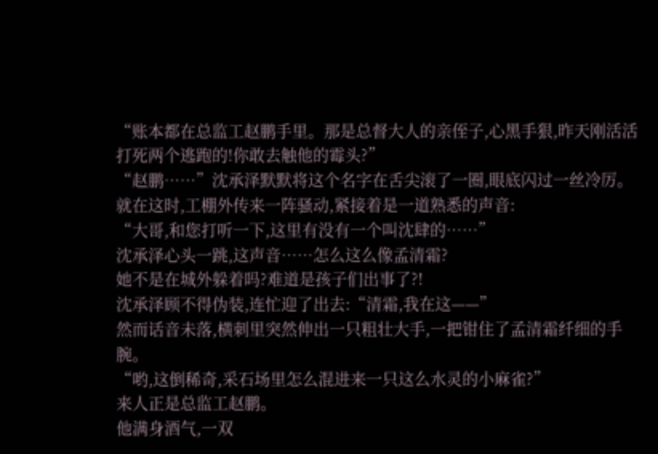“账本都在总监工赵鹏手里。那是总督大人的亲侄子,心黑手狠,昨天刚活活打死两个逃跑的!你敢去触他的霉头?”
“赵鹏……”沈承泽默默将这个名字在舌尖滚了一圈,眼底闪过一丝冷厉。
就在这时,工棚外传来一阵骚动,紧接着是一道熟悉的声音:
“大哥,和您打听一下,这里有没有一个叫沈肆的……”
沈承泽心头一跳,这声音……怎么这么像孟清霜?
她不是在城外躲着吗?难道是孩子们出事了?!
沈承泽顾不得伪装,连忙迎了出去:“清霜,我在这——”
然而话音未落,横刺里突然伸出一只粗壮大手,一把钳住了孟清霜纤细的手腕。
“哟,这倒稀奇,采石场里怎么混进来一只这么水灵的小麻雀?”
来人正是总监工赵鹏。
他满身酒气,一双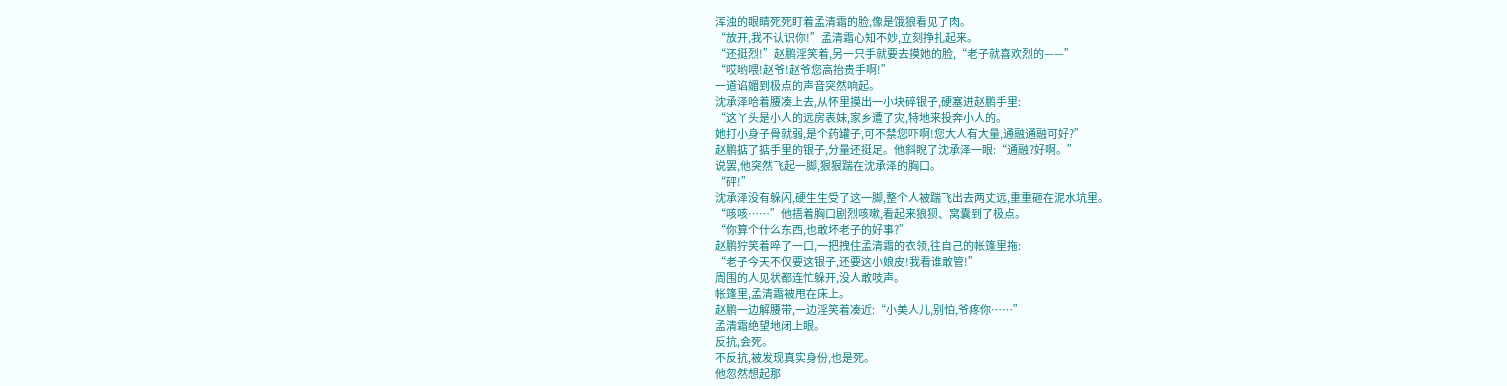浑浊的眼睛死死盯着孟清霜的脸,像是饿狼看见了肉。
“放开,我不认识你!”孟清霜心知不妙,立刻挣扎起来。
“还挺烈!”赵鹏淫笑着,另一只手就要去摸她的脸,“老子就喜欢烈的——”
“哎哟喂!赵爷!赵爷您高抬贵手啊!”
一道谄媚到极点的声音突然响起。
沈承泽哈着腰凑上去,从怀里摸出一小块碎银子,硬塞进赵鹏手里:
“这丫头是小人的远房表妹,家乡遭了灾,特地来投奔小人的。
她打小身子骨就弱,是个药罐子,可不禁您吓啊!您大人有大量,通融通融可好?”
赵鹏掂了掂手里的银子,分量还挺足。他斜睨了沈承泽一眼:“通融?好啊。”
说罢,他突然飞起一脚,狠狠踹在沈承泽的胸口。
“砰!”
沈承泽没有躲闪,硬生生受了这一脚,整个人被踹飞出去两丈远,重重砸在泥水坑里。
“咳咳……”他捂着胸口剧烈咳嗽,看起来狼狈、窝囊到了极点。
“你算个什么东西,也敢坏老子的好事?”
赵鹏狞笑着啐了一口,一把拽住孟清霜的衣领,往自己的帐篷里拖:
“老子今天不仅要这银子,还要这小娘皮!我看谁敢管!”
周围的人见状都连忙躲开,没人敢吱声。
帐篷里,孟清霜被甩在床上。
赵鹏一边解腰带,一边淫笑着凑近:“小美人儿,别怕,爷疼你……”
孟清霜绝望地闭上眼。
反抗,会死。
不反抗,被发现真实身份,也是死。
他忽然想起那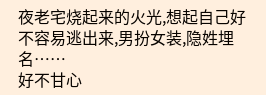夜老宅烧起来的火光,想起自己好不容易逃出来,男扮女装,隐姓埋名……
好不甘心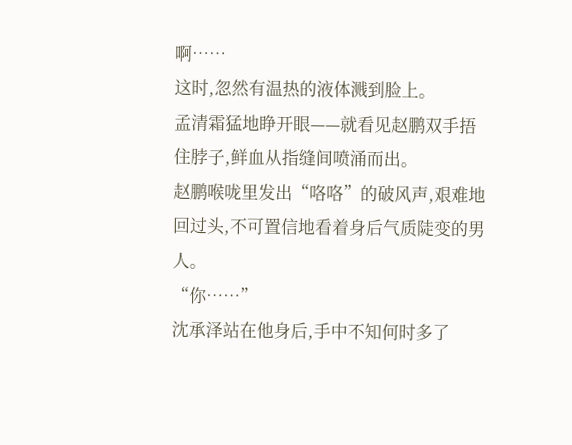啊……
这时,忽然有温热的液体溅到脸上。
孟清霜猛地睁开眼——就看见赵鹏双手捂住脖子,鲜血从指缝间喷涌而出。
赵鹏喉咙里发出“咯咯”的破风声,艰难地回过头,不可置信地看着身后气质陡变的男人。
“你……”
沈承泽站在他身后,手中不知何时多了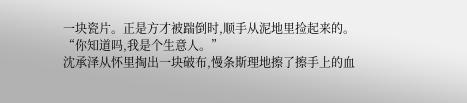一块瓷片。正是方才被踹倒时,顺手从泥地里捡起来的。
“你知道吗,我是个生意人。”
沈承泽从怀里掏出一块破布,慢条斯理地擦了擦手上的血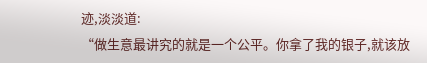迹,淡淡道:
“做生意最讲究的就是一个公平。你拿了我的银子,就该放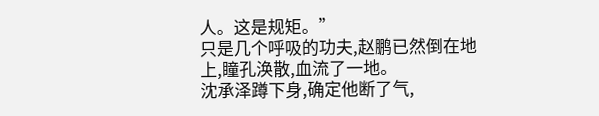人。这是规矩。”
只是几个呼吸的功夫,赵鹏已然倒在地上,瞳孔涣散,血流了一地。
沈承泽蹲下身,确定他断了气,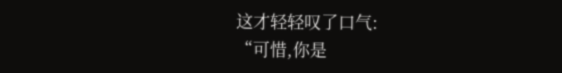这才轻轻叹了口气:
“可惜,你是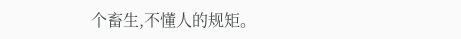个畜生,不懂人的规矩。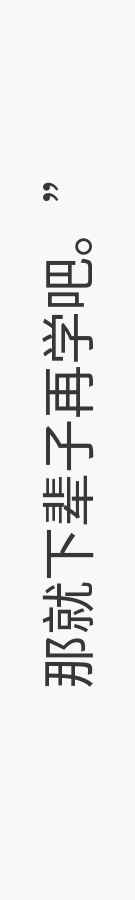那就下辈子再学吧。”